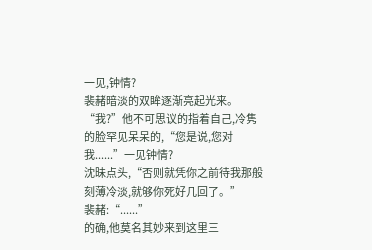一见,钟情?
裴赭暗淡的双眸逐渐亮起光来。
“我?”他不可思议的指着自己,冷隽的脸罕见呆呆的,“您是说,您对我......”一见钟情?
沈昧点头,“否则就凭你之前待我那般刻薄冷淡,就够你死好几回了。”
裴赭:“......”
的确,他莫名其妙来到这里三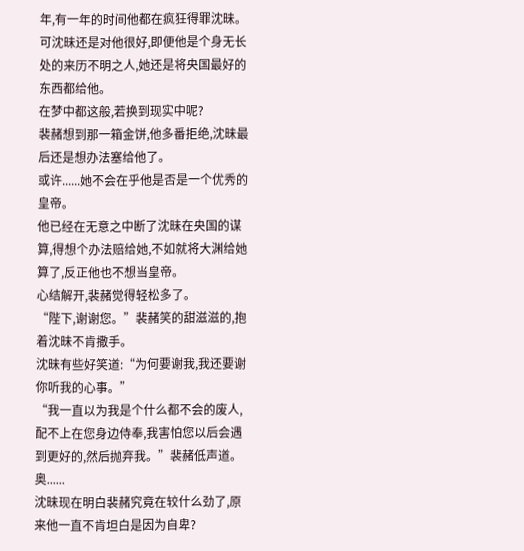年,有一年的时间他都在疯狂得罪沈昧。
可沈昧还是对他很好,即便他是个身无长处的来历不明之人,她还是将央国最好的东西都给他。
在梦中都这般,若换到现实中呢?
裴赭想到那一箱金饼,他多番拒绝,沈昧最后还是想办法塞给他了。
或许......她不会在乎他是否是一个优秀的皇帝。
他已经在无意之中断了沈昧在央国的谋算,得想个办法赔给她,不如就将大渊给她算了,反正他也不想当皇帝。
心结解开,裴赭觉得轻松多了。
“陛下,谢谢您。”裴赭笑的甜滋滋的,抱着沈昧不肯撒手。
沈昧有些好笑道:“为何要谢我,我还要谢你听我的心事。”
“我一直以为我是个什么都不会的废人,配不上在您身边侍奉,我害怕您以后会遇到更好的,然后抛弃我。”裴赭低声道。
奥......
沈昧现在明白裴赭究竟在较什么劲了,原来他一直不肯坦白是因为自卑?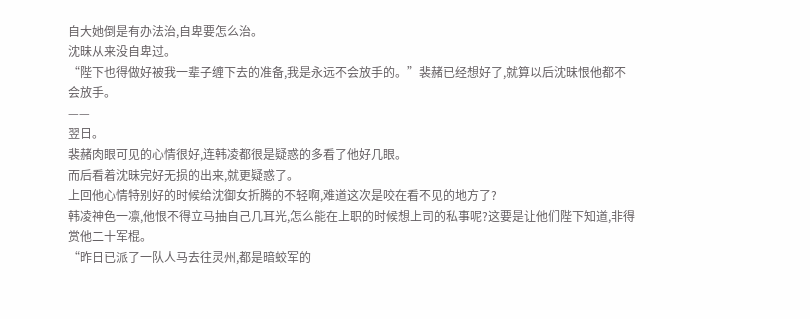自大她倒是有办法治,自卑要怎么治。
沈昧从来没自卑过。
“陛下也得做好被我一辈子缠下去的准备,我是永远不会放手的。”裴赭已经想好了,就算以后沈昧恨他都不会放手。
——
翌日。
裴赭肉眼可见的心情很好,连韩凌都很是疑惑的多看了他好几眼。
而后看着沈昧完好无损的出来,就更疑惑了。
上回他心情特别好的时候给沈御女折腾的不轻啊,难道这次是咬在看不见的地方了?
韩凌神色一凛,他恨不得立马抽自己几耳光,怎么能在上职的时候想上司的私事呢?这要是让他们陛下知道,非得赏他二十军棍。
“昨日已派了一队人马去往灵州,都是暗蛟军的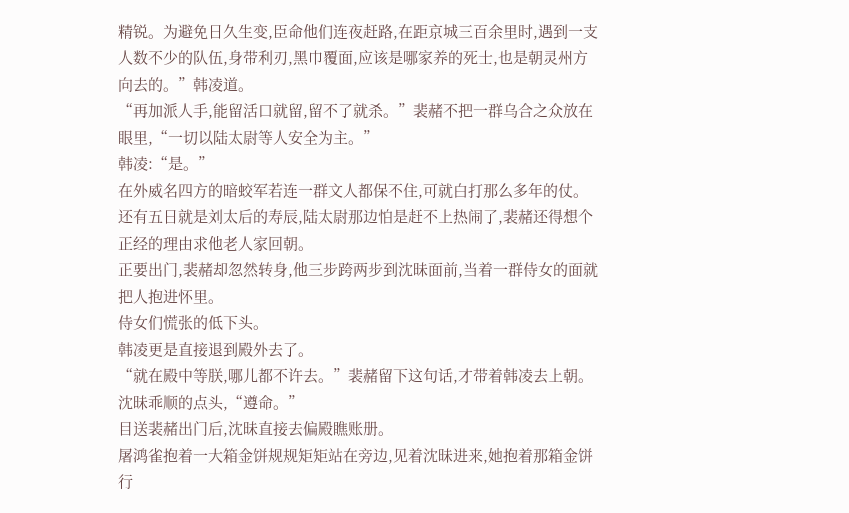精锐。为避免日久生变,臣命他们连夜赶路,在距京城三百余里时,遇到一支人数不少的队伍,身带利刃,黑巾覆面,应该是哪家养的死士,也是朝灵州方向去的。”韩凌道。
“再加派人手,能留活口就留,留不了就杀。”裴赭不把一群乌合之众放在眼里,“一切以陆太尉等人安全为主。”
韩凌:“是。”
在外威名四方的暗蛟军若连一群文人都保不住,可就白打那么多年的仗。
还有五日就是刘太后的寿辰,陆太尉那边怕是赶不上热闹了,裴赭还得想个正经的理由求他老人家回朝。
正要出门,裴赭却忽然转身,他三步跨两步到沈昧面前,当着一群侍女的面就把人抱进怀里。
侍女们慌张的低下头。
韩凌更是直接退到殿外去了。
“就在殿中等朕,哪儿都不许去。”裴赭留下这句话,才带着韩凌去上朝。
沈昧乖顺的点头,“遵命。”
目送裴赭出门后,沈昧直接去偏殿瞧账册。
屠鸿雀抱着一大箱金饼规规矩矩站在旁边,见着沈昧进来,她抱着那箱金饼行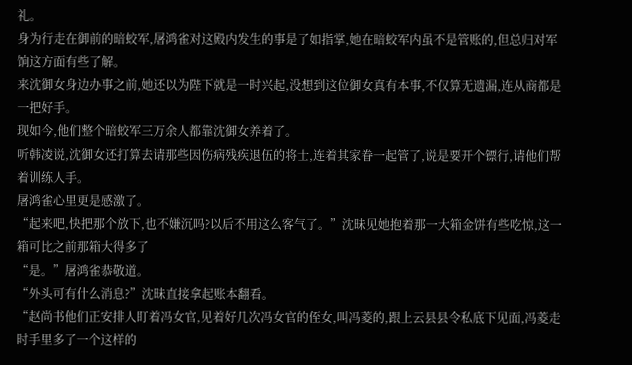礼。
身为行走在御前的暗蛟军,屠鸿雀对这殿内发生的事是了如指掌,她在暗蛟军内虽不是管账的,但总归对军饷这方面有些了解。
来沈御女身边办事之前,她还以为陛下就是一时兴起,没想到这位御女真有本事,不仅算无遗漏,连从商都是一把好手。
现如今,他们整个暗蛟军三万余人都靠沈御女养着了。
听韩凌说,沈御女还打算去请那些因伤病残疾退伍的将士,连着其家眷一起管了,说是要开个镖行,请他们帮着训练人手。
屠鸿雀心里更是感激了。
“起来吧,快把那个放下,也不嫌沉吗?以后不用这么客气了。”沈昧见她抱着那一大箱金饼有些吃惊,这一箱可比之前那箱大得多了
“是。”屠鸿雀恭敬道。
“外头可有什么消息?”沈昧直接拿起账本翻看。
“赵尚书他们正安排人盯着冯女官,见着好几次冯女官的侄女,叫冯菱的,跟上云县县令私底下见面,冯菱走时手里多了一个这样的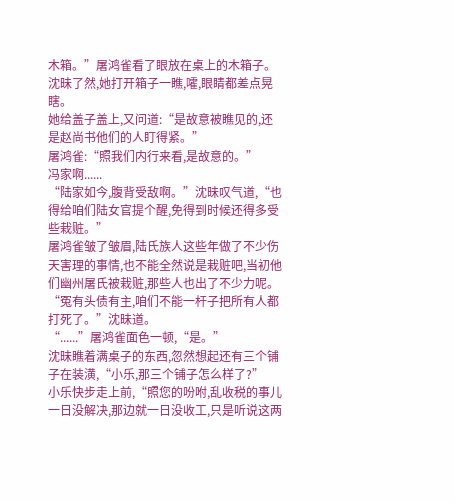木箱。”屠鸿雀看了眼放在桌上的木箱子。
沈昧了然,她打开箱子一瞧,嚯,眼睛都差点晃瞎。
她给盖子盖上,又问道:“是故意被瞧见的,还是赵尚书他们的人盯得紧。”
屠鸿雀:“照我们内行来看,是故意的。”
冯家啊......
“陆家如今,腹背受敌啊。”沈昧叹气道,“也得给咱们陆女官提个醒,免得到时候还得多受些栽赃。”
屠鸿雀皱了皱眉,陆氏族人这些年做了不少伤天害理的事情,也不能全然说是栽赃吧,当初他们幽州屠氏被栽赃,那些人也出了不少力呢。
“冤有头债有主,咱们不能一杆子把所有人都打死了。”沈昧道。
“......”屠鸿雀面色一顿,“是。”
沈昧瞧着满桌子的东西,忽然想起还有三个铺子在装潢,“小乐,那三个铺子怎么样了?”
小乐快步走上前,“照您的吩咐,乱收税的事儿一日没解决,那边就一日没收工,只是听说这两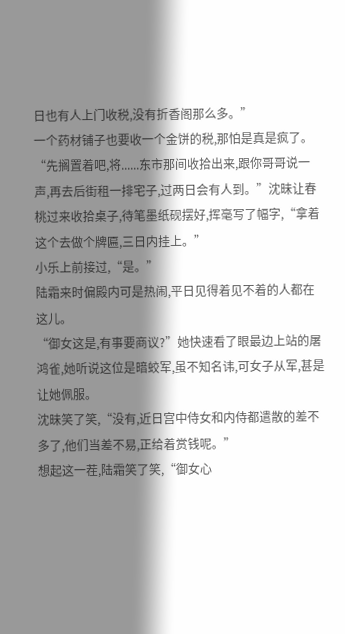日也有人上门收税,没有折香阁那么多。”
一个药材铺子也要收一个金饼的税,那怕是真是疯了。
“先搁置着吧,将......东市那间收拾出来,跟你哥哥说一声,再去后街租一排宅子,过两日会有人到。”沈昧让春桃过来收拾桌子,待笔墨纸砚摆好,挥毫写了幅字,“拿着这个去做个牌匾,三日内挂上。”
小乐上前接过,“是。”
陆霜来时偏殿内可是热闹,平日见得着见不着的人都在这儿。
“御女这是,有事要商议?”她快速看了眼最边上站的屠鸿雀,她听说这位是暗蛟军,虽不知名讳,可女子从军,甚是让她佩服。
沈昧笑了笑,“没有,近日宫中侍女和内侍都遣散的差不多了,他们当差不易,正给着赏钱呢。”
想起这一茬,陆霜笑了笑,“御女心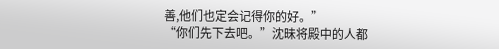善,他们也定会记得你的好。”
“你们先下去吧。”沈昧将殿中的人都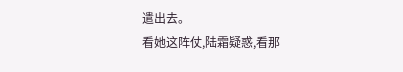遣出去。
看她这阵仗,陆霜疑惑,看那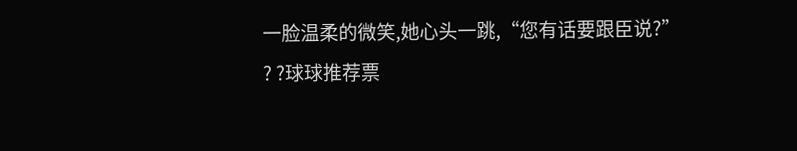一脸温柔的微笑,她心头一跳,“您有话要跟臣说?”
? ?球球推荐票